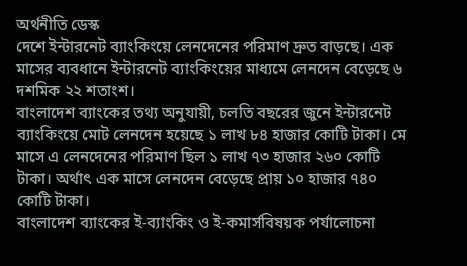অর্থনীতি ডেস্ক
দেশে ইন্টারনেট ব্যাংকিংয়ে লেনদেনের পরিমাণ দ্রুত বাড়ছে। এক মাসের ব্যবধানে ইন্টারনেট ব্যাংকিংয়ের মাধ্যমে লেনদেন বেড়েছে ৬ দশমিক ২২ শতাংশ।
বাংলাদেশ ব্যাংকের তথ্য অনুযায়ী, চলতি বছরের জুনে ইন্টারনেট ব্যাংকিংয়ে মোট লেনদেন হয়েছে ১ লাখ ৮৪ হাজার কোটি টাকা। মে মাসে এ লেনদেনের পরিমাণ ছিল ১ লাখ ৭৩ হাজার ২৬০ কোটি টাকা। অর্থাৎ এক মাসে লেনদেন বেড়েছে প্রায় ১০ হাজার ৭৪০ কোটি টাকা।
বাংলাদেশ ব্যাংকের ই-ব্যাংকিং ও ই-কমার্সবিষয়ক পর্যালোচনা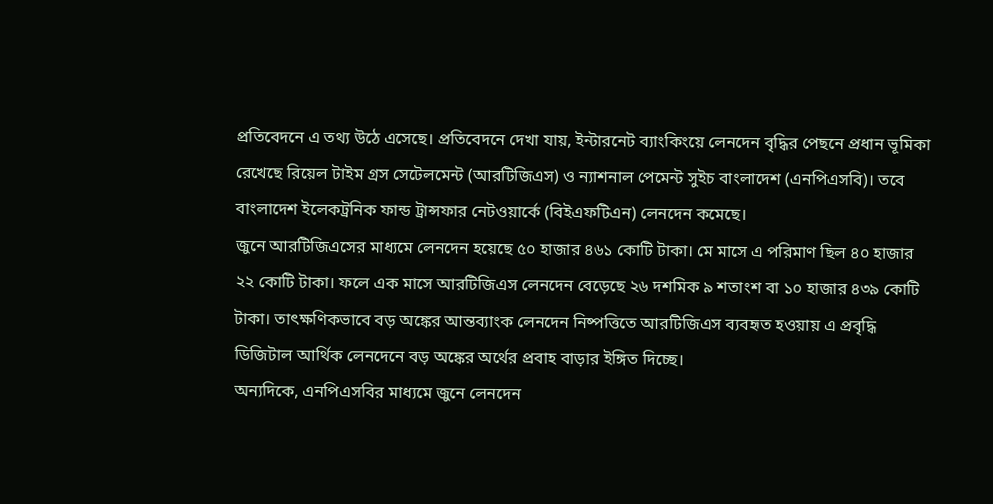প্রতিবেদনে এ তথ্য উঠে এসেছে। প্রতিবেদনে দেখা যায়, ইন্টারনেট ব্যাংকিংয়ে লেনদেন বৃদ্ধির পেছনে প্রধান ভূমিকা রেখেছে রিয়েল টাইম গ্রস সেটেলমেন্ট (আরটিজিএস) ও ন্যাশনাল পেমেন্ট সুইচ বাংলাদেশ (এনপিএসবি)। তবে বাংলাদেশ ইলেকট্রনিক ফান্ড ট্রান্সফার নেটওয়ার্কে (বিইএফটিএন) লেনদেন কমেছে।
জুনে আরটিজিএসের মাধ্যমে লেনদেন হয়েছে ৫০ হাজার ৪৬১ কোটি টাকা। মে মাসে এ পরিমাণ ছিল ৪০ হাজার ২২ কোটি টাকা। ফলে এক মাসে আরটিজিএস লেনদেন বেড়েছে ২৬ দশমিক ৯ শতাংশ বা ১০ হাজার ৪৩৯ কোটি টাকা। তাৎক্ষণিকভাবে বড় অঙ্কের আন্তব্যাংক লেনদেন নিষ্পত্তিতে আরটিজিএস ব্যবহৃত হওয়ায় এ প্রবৃদ্ধি ডিজিটাল আর্থিক লেনদেনে বড় অঙ্কের অর্থের প্রবাহ বাড়ার ইঙ্গিত দিচ্ছে।
অন্যদিকে, এনপিএসবির মাধ্যমে জুনে লেনদেন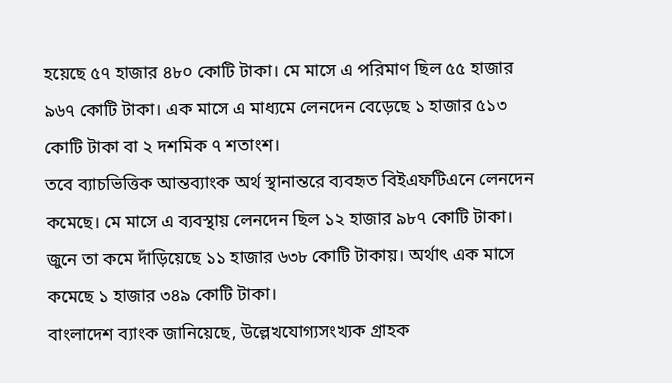হয়েছে ৫৭ হাজার ৪৮০ কোটি টাকা। মে মাসে এ পরিমাণ ছিল ৫৫ হাজার ৯৬৭ কোটি টাকা। এক মাসে এ মাধ্যমে লেনদেন বেড়েছে ১ হাজার ৫১৩ কোটি টাকা বা ২ দশমিক ৭ শতাংশ।
তবে ব্যাচভিত্তিক আন্তব্যাংক অর্থ স্থানান্তরে ব্যবহৃত বিইএফটিএনে লেনদেন কমেছে। মে মাসে এ ব্যবস্থায় লেনদেন ছিল ১২ হাজার ৯৮৭ কোটি টাকা। জুনে তা কমে দাঁড়িয়েছে ১১ হাজার ৬৩৮ কোটি টাকায়। অর্থাৎ এক মাসে কমেছে ১ হাজার ৩৪৯ কোটি টাকা।
বাংলাদেশ ব্যাংক জানিয়েছে, উল্লেখযোগ্যসংখ্যক গ্রাহক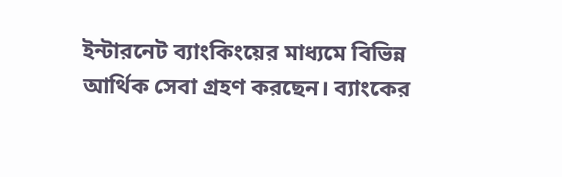ইন্টারনেট ব্যাংকিংয়ের মাধ্যমে বিভিন্ন আর্থিক সেবা গ্রহণ করছেন। ব্যাংকের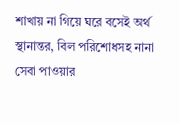শাখায় না গিয়ে ঘরে বসেই অর্থ স্থানান্তর, বিল পরিশোধসহ নানা সেবা পাওয়ার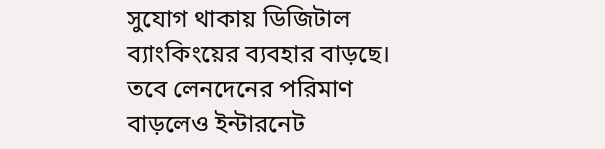সুযোগ থাকায় ডিজিটাল ব্যাংকিংয়ের ব্যবহার বাড়ছে।
তবে লেনদেনের পরিমাণ বাড়লেও ইন্টারনেট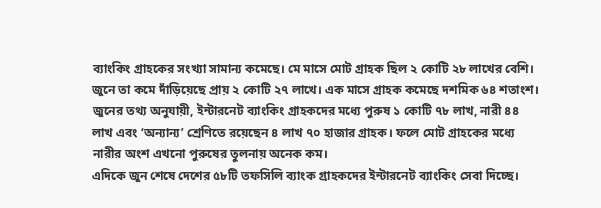ব্যাংকিং গ্রাহকের সংখ্যা সামান্য কমেছে। মে মাসে মোট গ্রাহক ছিল ২ কোটি ২৮ লাখের বেশি। জুনে তা কমে দাঁড়িয়েছে প্রায় ২ কোটি ২৭ লাখে। এক মাসে গ্রাহক কমেছে দশমিক ৬৪ শতাংশ।
জুনের তথ্য অনুযায়ী, ইন্টারনেট ব্যাংকিং গ্রাহকদের মধ্যে পুরুষ ১ কোটি ৭৮ লাখ, নারী ৪৪ লাখ এবং ‘অন্যান্য’ শ্রেণিতে রয়েছেন ৪ লাখ ৭০ হাজার গ্রাহক। ফলে মোট গ্রাহকের মধ্যে নারীর অংশ এখনো পুরুষের তুলনায় অনেক কম।
এদিকে জুন শেষে দেশের ৫৮টি তফসিলি ব্যাংক গ্রাহকদের ইন্টারনেট ব্যাংকিং সেবা দিচ্ছে।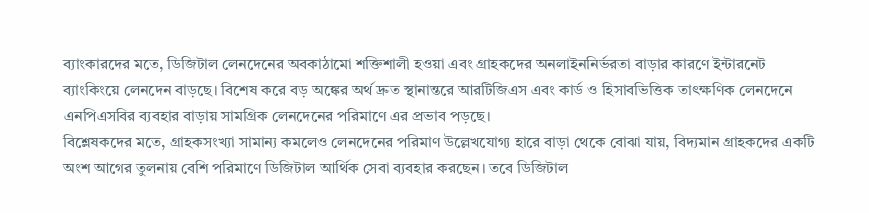ব্যাংকারদের মতে, ডিজিটাল লেনদেনের অবকাঠামো শক্তিশালী হওয়া এবং গ্রাহকদের অনলাইননির্ভরতা বাড়ার কারণে ইন্টারনেট ব্যাংকিংয়ে লেনদেন বাড়ছে। বিশেষ করে বড় অঙ্কের অর্থ দ্রুত স্থানান্তরে আরটিজিএস এবং কার্ড ও হিসাবভিত্তিক তাৎক্ষণিক লেনদেনে এনপিএসবির ব্যবহার বাড়ায় সামগ্রিক লেনদেনের পরিমাণে এর প্রভাব পড়ছে।
বিশ্লেষকদের মতে, গ্রাহকসংখ্যা সামান্য কমলেও লেনদেনের পরিমাণ উল্লেখযোগ্য হারে বাড়া থেকে বোঝা যায়, বিদ্যমান গ্রাহকদের একটি অংশ আগের তুলনায় বেশি পরিমাণে ডিজিটাল আর্থিক সেবা ব্যবহার করছেন। তবে ডিজিটাল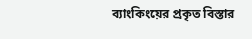ব্যাংকিংয়ের প্রকৃত বিস্তার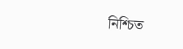নিশ্চিত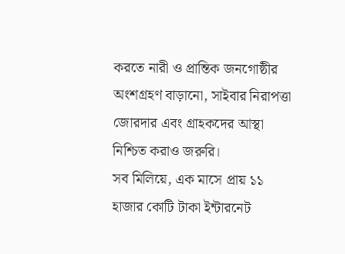করতে নারী ও প্রান্তিক জনগোষ্ঠীর অংশগ্রহণ বাড়ানো, সাইবার নিরাপত্তা জোরদার এবং গ্রাহকদের আস্থা নিশ্চিত করাও জরুরি।
সব মিলিয়ে, এক মাসে প্রায় ১১ হাজার কোটি টাকা ইন্টারনেট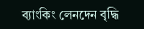ব্যাংকিং লেনদেন বৃদ্ধি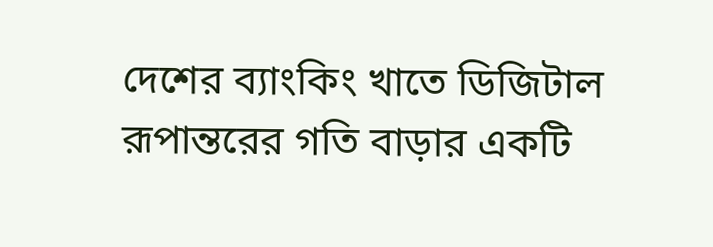দেশের ব্যাংকিং খাতে ডিজিটাল রূপান্তরের গতি বাড়ার একটি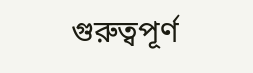গুরুত্বপূর্ণ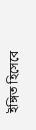ইঙ্গিত হিসেবে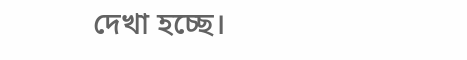দেখা হচ্ছে।